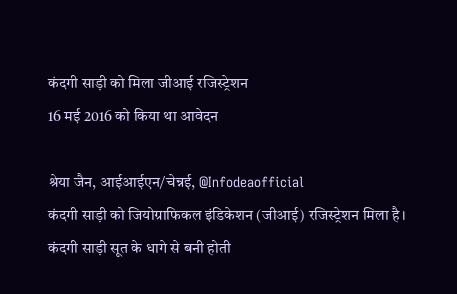कंदगी साड़ी को मिला जीआई रजिस्ट्रेशन
16 मई 2016 को किया था आवेदन

श्रेया जैन, आईआईएन/चेन्नई, @Infodeaofficial
कंदगी साड़ी को जियोग्राफिकल इंडिकेशन (जीआई) रजिस्ट्रेशन मिला है। कंदगी साड़ी सूत के धागे से बनी होती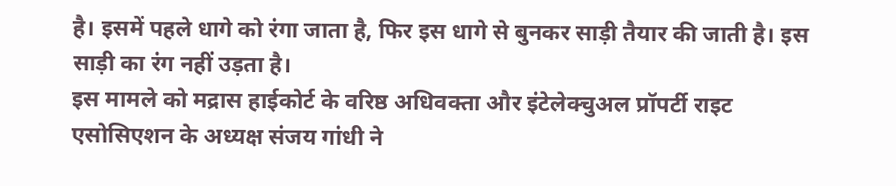है। इसमें पहले धागे को रंगा जाता है, फिर इस धागे से बुनकर साड़ी तैयार की जाती है। इस साड़ी का रंग नहीं उड़ता है।
इस मामले को मद्रास हाईकोर्ट के वरिष्ठ अधिवक्ता और इंटेलेक्चुअल प्रॉपर्टी राइट एसोसिएशन के अध्यक्ष संजय गांधी ने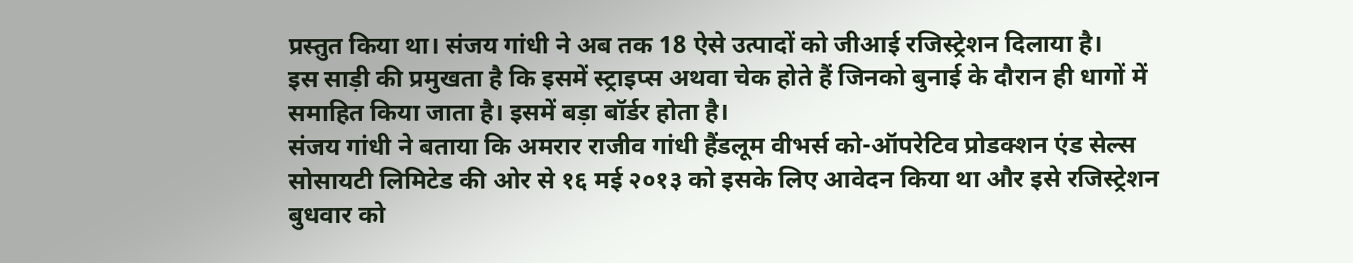प्रस्तुत किया था। संजय गांधी ने अब तक 18 ऐसे उत्पादों को जीआई रजिस्ट्रेशन दिलाया है।
इस साड़ी की प्रमुखता है कि इसमें स्ट्राइप्स अथवा चेक होते हैं जिनको बुनाई के दौरान ही धागों में समाहित किया जाता है। इसमें बड़ा बॉर्डर होता है।
संजय गांधी ने बताया कि अमरार राजीव गांधी हैंडलूम वीभर्स को-ऑपरेटिव प्रोडक्शन एंड सेल्स सोसायटी लिमिटेड की ओर से १६ मई २०१३ को इसके लिए आवेदन किया था और इसे रजिस्ट्रेशन बुधवार को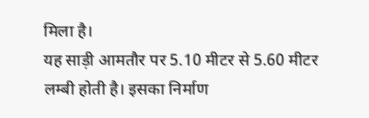मिला है।
यह साड़ी आमतौर पर 5.10 मीटर से 5.60 मीटर लम्बी होती है। इसका निर्माण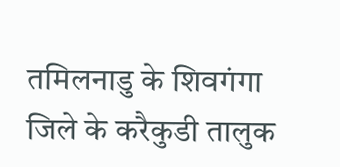तमिलनाडु के शिवगंगा जिले के करैकुडी तालुक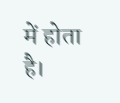में होता है।